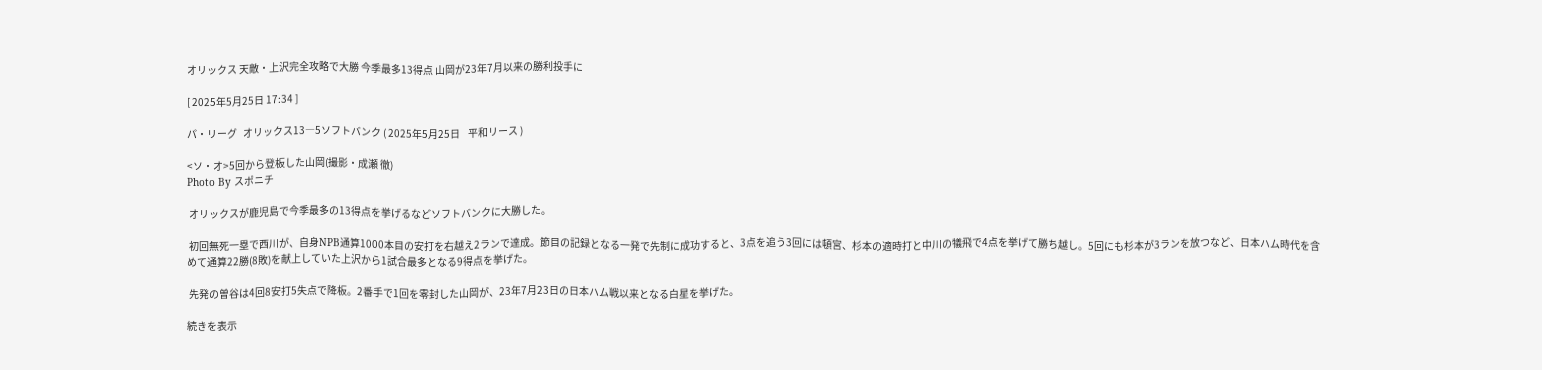オリックス 天敵・上沢完全攻略で大勝 今季最多13得点 山岡が23年7月以来の勝利投手に

[ 2025年5月25日 17:34 ]

パ・リーグ   オリックス13―5ソフトバンク ( 2025年5月25日    平和リース )

<ソ・オ>5回から登板した山岡(撮影・成瀬 徹)
Photo By スポニチ

 オリックスが鹿児島で今季最多の13得点を挙げるなどソフトバンクに大勝した。

 初回無死一塁で西川が、自身NPB通算1000本目の安打を右越え2ランで達成。節目の記録となる一発で先制に成功すると、3点を追う3回には頓宮、杉本の適時打と中川の犠飛で4点を挙げて勝ち越し。5回にも杉本が3ランを放つなど、日本ハム時代を含めて通算22勝(8敗)を献上していた上沢から1試合最多となる9得点を挙げた。

 先発の曽谷は4回8安打5失点で降板。2番手で1回を零封した山岡が、23年7月23日の日本ハム戦以来となる白星を挙げた。

続きを表示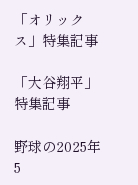「オリックス」特集記事

「大谷翔平」特集記事

野球の2025年5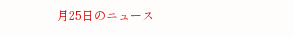月25日のニュース